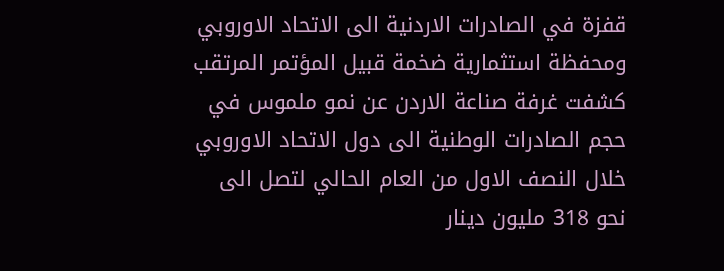قفزة في الصادرات الاردنية الى الاتحاد الاوروبي ومحفظة استثمارية ضخمة قبيل المؤتمر المرتقب
كشفت غرفة صناعة الاردن عن نمو ملموس في حجم الصادرات الوطنية الى دول الاتحاد الاوروبي خلال النصف الاول من العام الحالي لتصل الى نحو 318 مليون دينار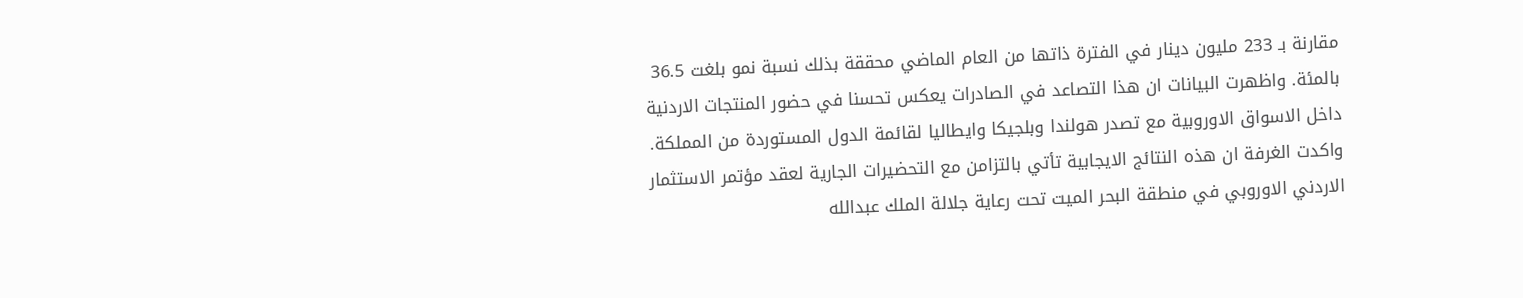مقارنة بـ 233 مليون دينار في الفترة ذاتها من العام الماضي محققة بذلك نسبة نمو بلغت 36.5 بالمئة. واظهرت البيانات ان هذا التصاعد في الصادرات يعكس تحسنا في حضور المنتجات الاردنية داخل الاسواق الاوروبية مع تصدر هولندا وبلجيكا وايطاليا لقائمة الدول المستوردة من المملكة.
واكدت الغرفة ان هذه النتائج الايجابية تأتي بالتزامن مع التحضيرات الجارية لعقد مؤتمر الاستثمار الاردني الاوروبي في منطقة البحر الميت تحت رعاية جلالة الملك عبدالله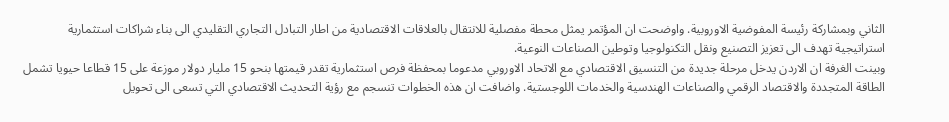الثاني وبمشاركة رئيسة المفوضية الاوروبية. واوضحت ان المؤتمر يمثل محطة مفصلية للانتقال بالعلاقات الاقتصادية من اطار التبادل التجاري التقليدي الى بناء شراكات استثمارية استراتيجية تهدف الى تعزيز التصنيع ونقل التكنولوجيا وتوطين الصناعات النوعية.
وبينت الغرفة ان الاردن يدخل مرحلة جديدة من التنسيق الاقتصادي مع الاتحاد الاوروبي مدعوما بمحفظة فرص استثمارية تقدر قيمتها بنحو 15 مليار دولار موزعة على 15 قطاعا حيويا تشمل الطاقة المتجددة والاقتصاد الرقمي والصناعات الهندسية والخدمات اللوجستية. واضافت ان هذه الخطوات تنسجم مع رؤية التحديث الاقتصادي التي تسعى الى تحويل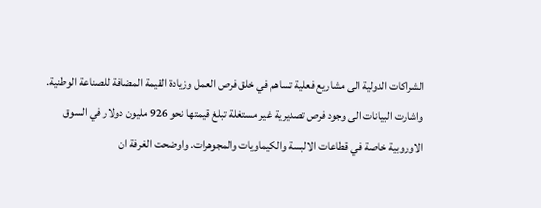الشراكات الدولية الى مشاريع فعلية تساهم في خلق فرص العمل وزيادة القيمة المضافة للصناعة الوطنية.
واشارت البيانات الى وجود فرص تصديرية غير مستغلة تبلغ قيمتها نحو 926 مليون دولار في السوق الاوروبية خاصة في قطاعات الالبسة والكيماويات والمجوهرات. واوضحت الغرفة ان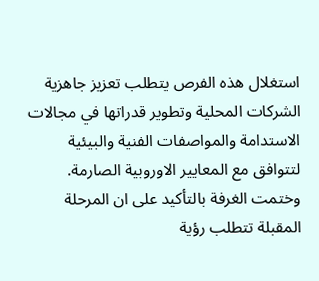استغلال هذه الفرص يتطلب تعزيز جاهزية الشركات المحلية وتطوير قدراتها في مجالات الاستدامة والمواصفات الفنية والبيئية لتتوافق مع المعايير الاوروبية الصارمة.
وختمت الغرفة بالتأكيد على ان المرحلة المقبلة تتطلب رؤية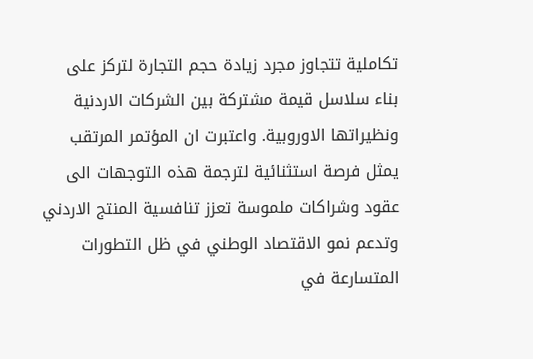تكاملية تتجاوز مجرد زيادة حجم التجارة لتركز على بناء سلاسل قيمة مشتركة بين الشركات الاردنية ونظيراتها الاوروبية. واعتبرت ان المؤتمر المرتقب يمثل فرصة استثنائية لترجمة هذه التوجهات الى عقود وشراكات ملموسة تعزز تنافسية المنتج الاردني وتدعم نمو الاقتصاد الوطني في ظل التطورات المتسارعة في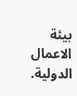بيئة الاعمال الدولية.